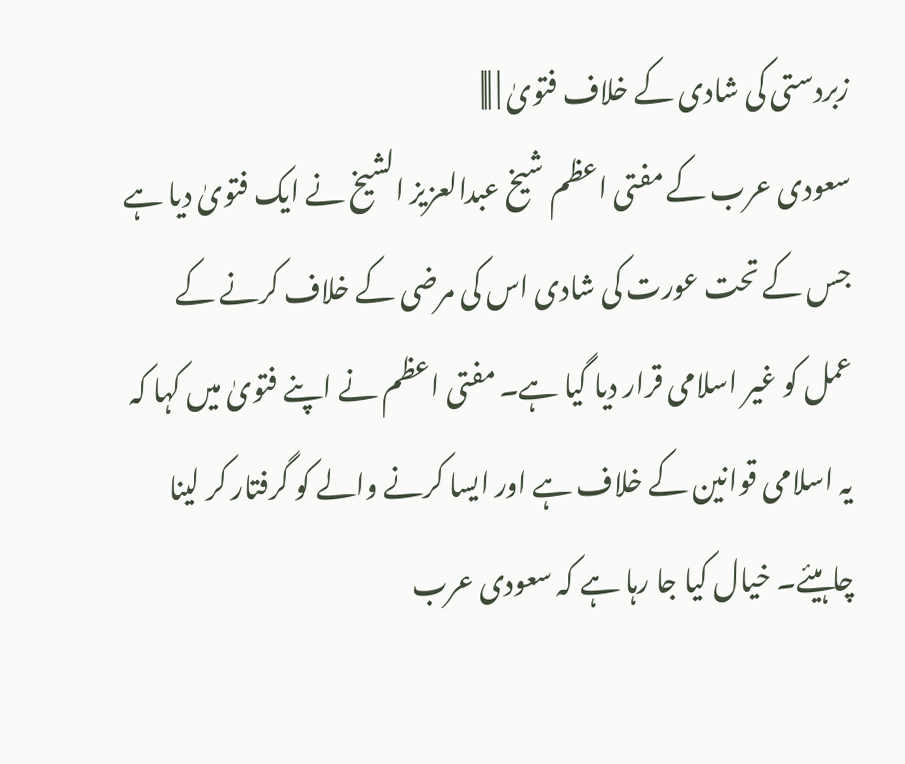زبردستی کی شادی کے خلاف فتویٰ | |||
سعودی عرب کے مفتی اعظم شیخ عبدالعزیز الشیخ نے ایک فتویٰ دیا ہے جس کے تحت عورت کی شادی اس کی مرضی کے خلاف کرنے کے عمل کو غیر اسلامی قرار دیا گیا ہے۔ مفتی اعظم نے اپنے فتویٰ میں کہا کہ یہ اسلامی قوانین کے خلاف ہے اور ایسا کرنے والے کو گرفتار کر لینا چاہیئے۔ خیال کیا جا رہا ہے کہ سعودی عرب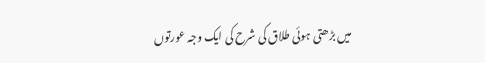میں بڑھتی ہوئی طلاق کی شرح کی ایک وجہ عورتوں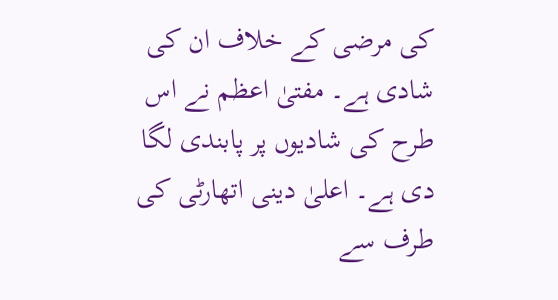کی مرضی کے خلاف ان کی شادی ہے۔ مفتیٰ اعظم نے اس طرح کی شادیوں پر پابندی لگا دی ہے۔ اعلیٰ دینی اتھارٹی کی طرف سے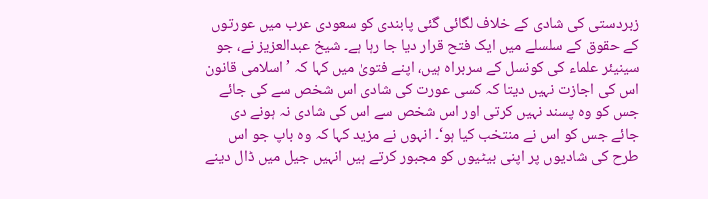زبردستی کی شادی کے خلاف لگائی گئی پابندی کو سعودی عرب میں عورتوں کے حقوق کے سلسلے میں ایک فتح قرار دیا جا رہا ہے۔ شیخ عبدالعزیز نے، جو سینیئر علماء کی کونسل کے سربراہ ہیں، اپنے فتویٰ میں کہا کہ ’ اسلامی قانون اس کی اجازت نہیں دیتا کہ کسی عورت کی شادی اس شخص سے کی جائے جس کو وہ پسند نہیں کرتی اور اس شخص سے اس کی شادی نہ ہونے دی جائے جس کو اس نے منتخب کیا ہو‘۔ انہوں نے مزید کہا کہ وہ باپ جو اس طرح کی شادیوں پر اپنی بیٹیوں کو مجبور کرتے ہیں انہیں جیل میں ڈال دینے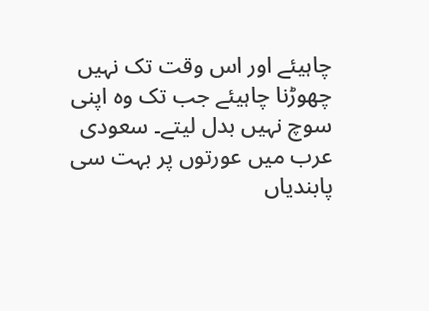چاہیئے اور اس وقت تک نہیں چھوڑنا چاہیئے جب تک وہ اپنی سوچ نہیں بدل لیتے۔ سعودی عرب میں عورتوں پر بہت سی پابندیاں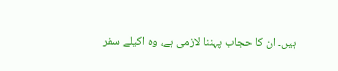ہیں۔ ان کا حجاب پہننا لازمی ہے، وہ اکیلے سفر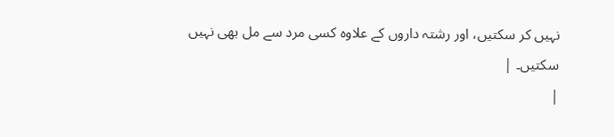نہیں کر سکتیں، اور رشتہ داروں کے علاوہ کسی مرد سے مل بھی نہیں سکتیں۔ |
|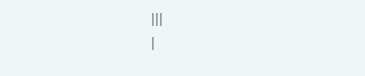|||
|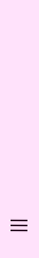|||